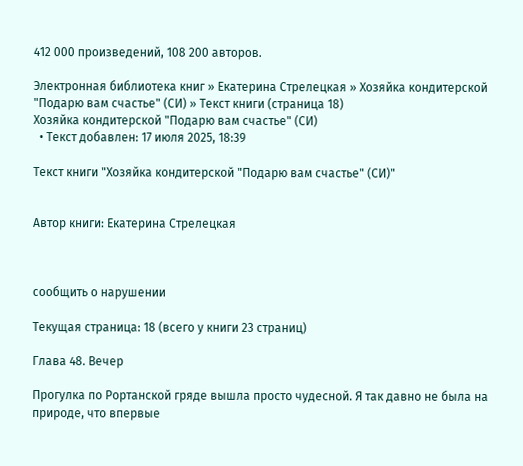412 000 произведений, 108 200 авторов.

Электронная библиотека книг » Екатерина Стрелецкая » Хозяйка кондитерской "Подарю вам счастье" (СИ) » Текст книги (страница 18)
Хозяйка кондитерской "Подарю вам счастье" (СИ)
  • Текст добавлен: 17 июля 2025, 18:39

Текст книги "Хозяйка кондитерской "Подарю вам счастье" (СИ)"


Автор книги: Екатерина Стрелецкая



сообщить о нарушении

Текущая страница: 18 (всего у книги 23 страниц)

Глава 48. Вечер

Прогулка по Рортанской гряде вышла просто чудесной. Я так давно не была на природе, что впервые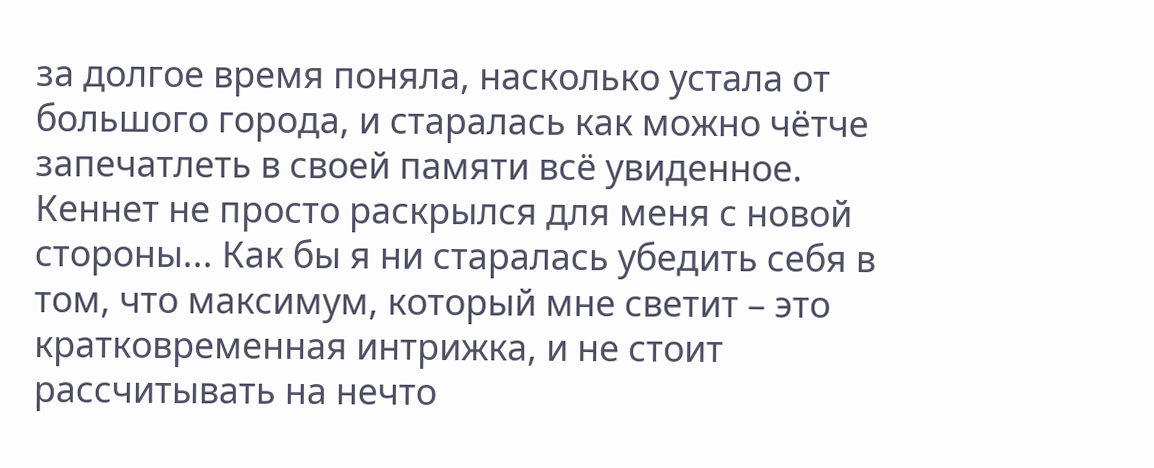за долгое время поняла, насколько устала от большого города, и старалась как можно чётче запечатлеть в своей памяти всё увиденное. Кеннет не просто раскрылся для меня с новой стороны... Как бы я ни старалась убедить себя в том, что максимум, который мне светит – это кратковременная интрижка, и не стоит рассчитывать на нечто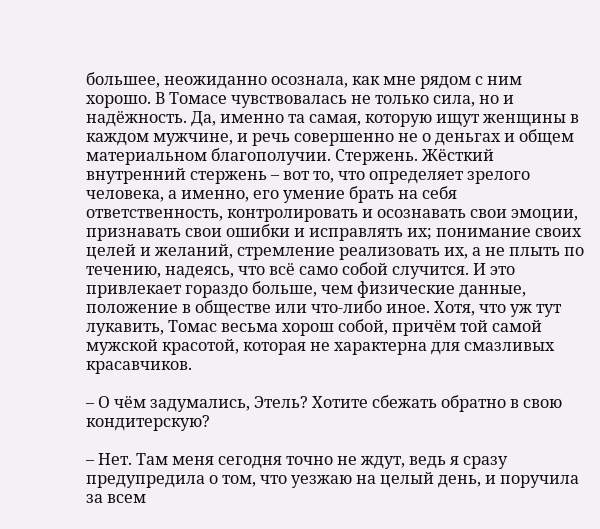большее, неожиданно осознала, как мне рядом с ним хорошо. В Томасе чувствовалась не только сила, но и надёжность. Да, именно та самая, которую ищут женщины в каждом мужчине, и речь совершенно не о деньгах и общем материальном благополучии. Стержень. Жёсткий внутренний стержень – вот то, что определяет зрелого человека, а именно, его умение брать на себя ответственность, контролировать и осознавать свои эмоции, признавать свои ошибки и исправлять их; понимание своих целей и желаний, стремление реализовать их, а не плыть по течению, надеясь, что всё само собой случится. И это привлекает гораздо больше, чем физические данные, положение в обществе или что-либо иное. Хотя, что уж тут лукавить, Томас весьма хорош собой, причём той самой мужской красотой, которая не характерна для смазливых красавчиков.

– О чём задумались, Этель? Хотите сбежать обратно в свою кондитерскую?

– Нет. Там меня сегодня точно не ждут, ведь я сразу предупредила о том, что уезжаю на целый день, и поручила за всем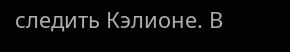следить Кэлионе. В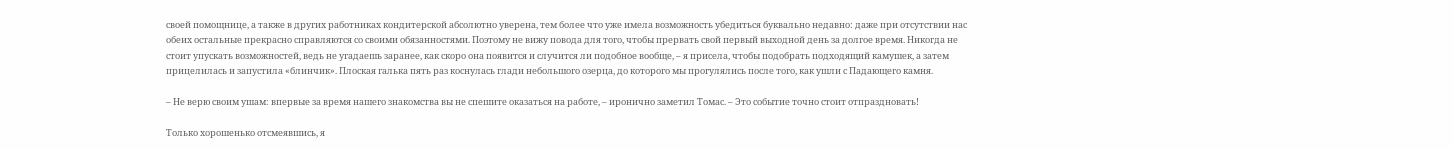своей помощнице, а также в других работниках кондитерской абсолютно уверена, тем более что уже имела возможность убедиться буквально недавно: даже при отсутствии нас обеих остальные прекрасно справляются со своими обязанностями. Поэтому не вижу повода для того, чтобы прервать свой первый выходной день за долгое время. Никогда не стоит упускать возможностей, ведь не угадаешь заранее, как скоро она появится и случится ли подобное вообще, – я присела, чтобы подобрать подходящий камушек, а затем прицелилась и запустила «блинчик». Плоская галька пять раз коснулась глади небольшого озерца, до которого мы прогулялись после того, как ушли с Падающего камня.

– Не верю своим ушам: впервые за время нашего знакомства вы не спешите оказаться на работе, – иронично заметил Томас. – Это событие точно стоит отпраздновать!

Только хорошенько отсмеявшись, я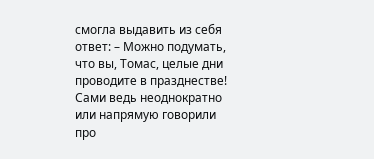смогла выдавить из себя ответ: – Можно подумать, что вы, Томас, целые дни проводите в празднестве! Сами ведь неоднократно или напрямую говорили про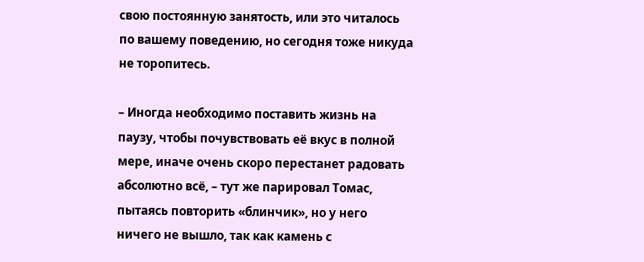свою постоянную занятость, или это читалось по вашему поведению, но сегодня тоже никуда не торопитесь.

– Иногда необходимо поставить жизнь на паузу, чтобы почувствовать её вкус в полной мере, иначе очень скоро перестанет радовать абсолютно всё, – тут же парировал Томас, пытаясь повторить «блинчик», но у него ничего не вышло, так как камень с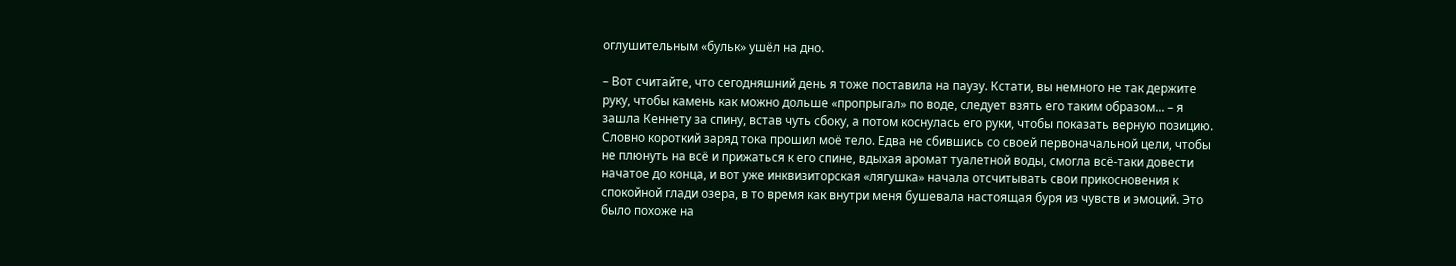оглушительным «бульк» ушёл на дно.

– Вот считайте, что сегодняшний день я тоже поставила на паузу. Кстати, вы немного не так держите руку, чтобы камень как можно дольше «пропрыгал» по воде, следует взять его таким образом... – я зашла Кеннету за спину, встав чуть сбоку, а потом коснулась его руки, чтобы показать верную позицию. Словно короткий заряд тока прошил моё тело. Едва не сбившись со своей первоначальной цели, чтобы не плюнуть на всё и прижаться к его спине, вдыхая аромат туалетной воды, смогла всё-таки довести начатое до конца, и вот уже инквизиторская «лягушка» начала отсчитывать свои прикосновения к спокойной глади озера, в то время как внутри меня бушевала настоящая буря из чувств и эмоций. Это было похоже на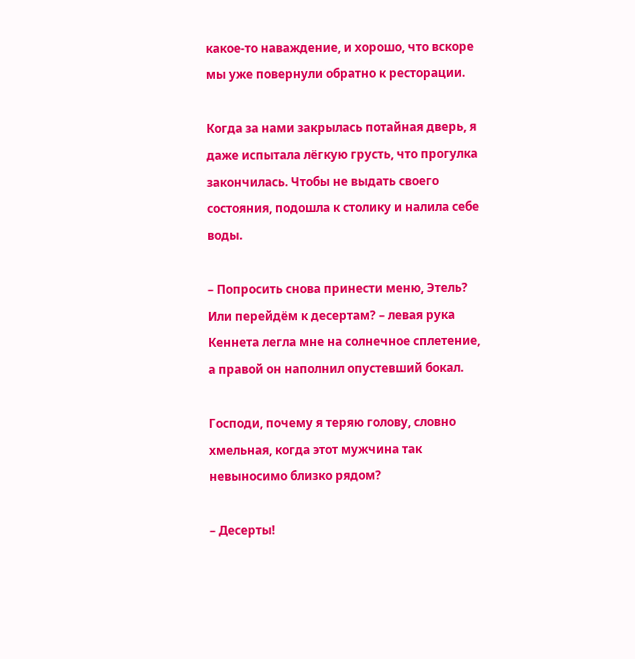какое-то наваждение, и хорошо, что вскоре мы уже повернули обратно к ресторации.

Когда за нами закрылась потайная дверь, я даже испытала лёгкую грусть, что прогулка закончилась. Чтобы не выдать своего состояния, подошла к столику и налила себе воды.

– Попросить снова принести меню, Этель? Или перейдём к десертам? – левая рука Кеннета легла мне на солнечное сплетение, а правой он наполнил опустевший бокал.

Господи, почему я теряю голову, словно хмельная, когда этот мужчина так невыносимо близко рядом?

– Десерты!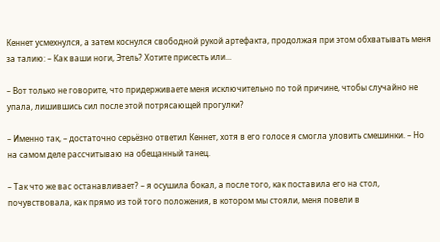Кеннет усмехнулся, а затем коснулся свободной рукой артефакта, продолжая при этом обхватывать меня за талию: – Как ваши ноги, Этель? Хотите присесть или...

– Вот только не говорите, что придерживаете меня исключительно по той причине, чтобы случайно не упала, лишившись сил после этой потрясающей прогулки?

– Именно так, – достаточно серьёзно ответил Кеннет, хотя в его голосе я смогла уловить смешинки. – Но на самом деле рассчитываю на обещанный танец.

– Так что же вас останавливает? – я осушила бокал, а после того, как поставила его на стол, почувствовала, как прямо из той того положения, в котором мы стояли, меня повели в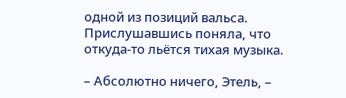одной из позиций вальса. Прислушавшись поняла, что откуда-то льётся тихая музыка.

– Абсолютно ничего, Этель, –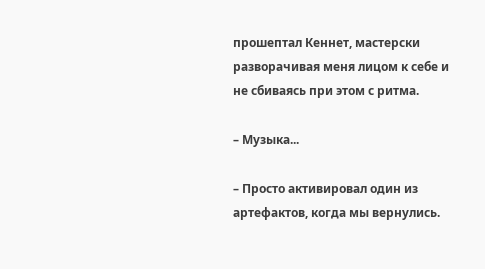прошептал Кеннет, мастерски разворачивая меня лицом к себе и не сбиваясь при этом с ритма.

– Музыка...

– Просто активировал один из артефактов, когда мы вернулись.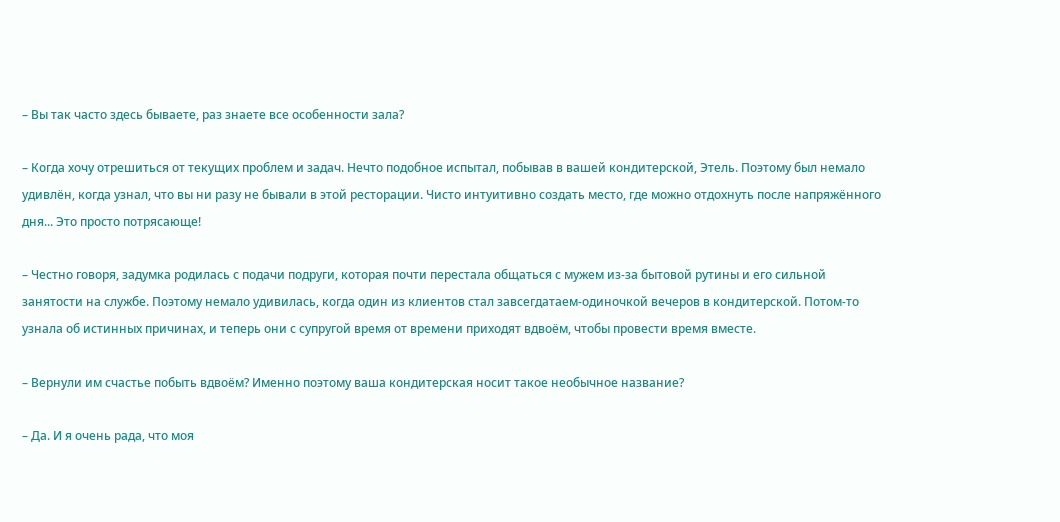– Вы так часто здесь бываете, раз знаете все особенности зала?

– Когда хочу отрешиться от текущих проблем и задач. Нечто подобное испытал, побывав в вашей кондитерской, Этель. Поэтому был немало удивлён, когда узнал, что вы ни разу не бывали в этой ресторации. Чисто интуитивно создать место, где можно отдохнуть после напряжённого дня... Это просто потрясающе!

– Честно говоря, задумка родилась с подачи подруги, которая почти перестала общаться с мужем из-за бытовой рутины и его сильной занятости на службе. Поэтому немало удивилась, когда один из клиентов стал завсегдатаем-одиночкой вечеров в кондитерской. Потом-то узнала об истинных причинах, и теперь они с супругой время от времени приходят вдвоём, чтобы провести время вместе.

– Вернули им счастье побыть вдвоём? Именно поэтому ваша кондитерская носит такое необычное название?

– Да. И я очень рада, что моя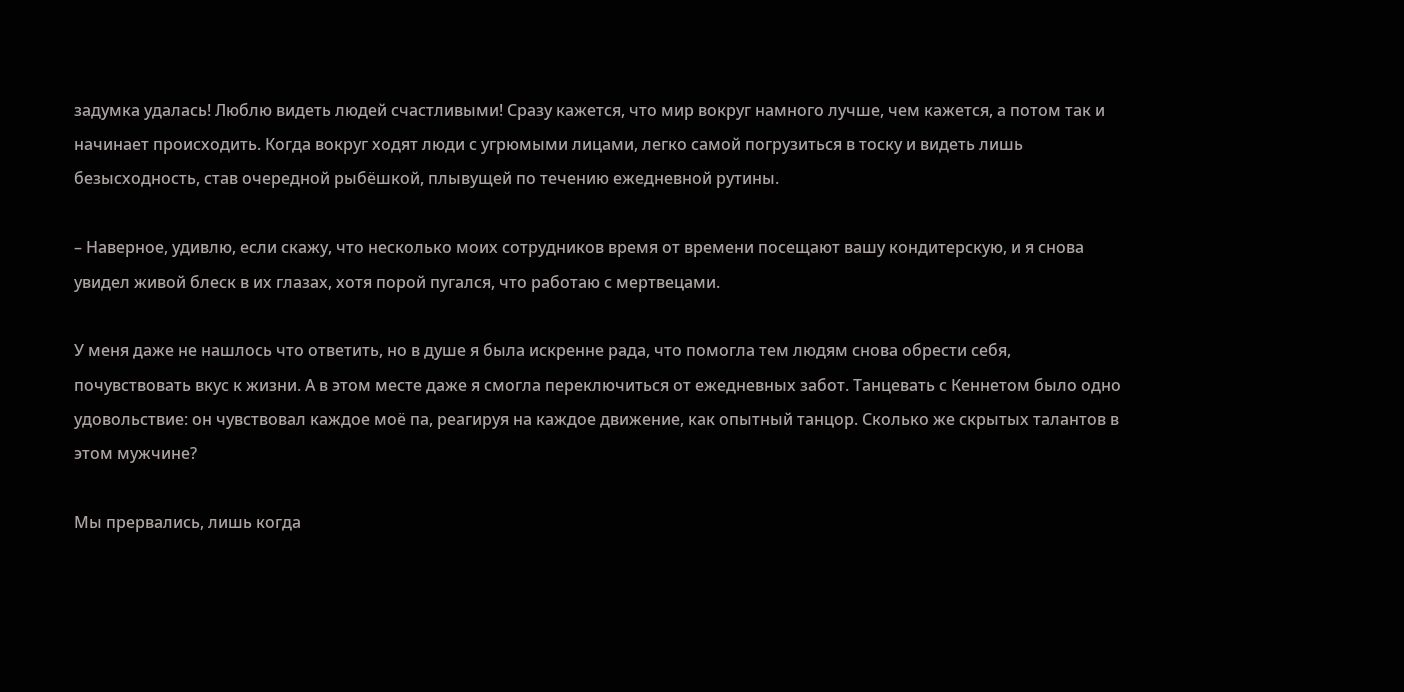задумка удалась! Люблю видеть людей счастливыми! Сразу кажется, что мир вокруг намного лучше, чем кажется, а потом так и начинает происходить. Когда вокруг ходят люди с угрюмыми лицами, легко самой погрузиться в тоску и видеть лишь безысходность, став очередной рыбёшкой, плывущей по течению ежедневной рутины.

– Наверное, удивлю, если скажу, что несколько моих сотрудников время от времени посещают вашу кондитерскую, и я снова увидел живой блеск в их глазах, хотя порой пугался, что работаю с мертвецами.

У меня даже не нашлось что ответить, но в душе я была искренне рада, что помогла тем людям снова обрести себя, почувствовать вкус к жизни. А в этом месте даже я смогла переключиться от ежедневных забот. Танцевать с Кеннетом было одно удовольствие: он чувствовал каждое моё па, реагируя на каждое движение, как опытный танцор. Сколько же скрытых талантов в этом мужчине?

Мы прервались, лишь когда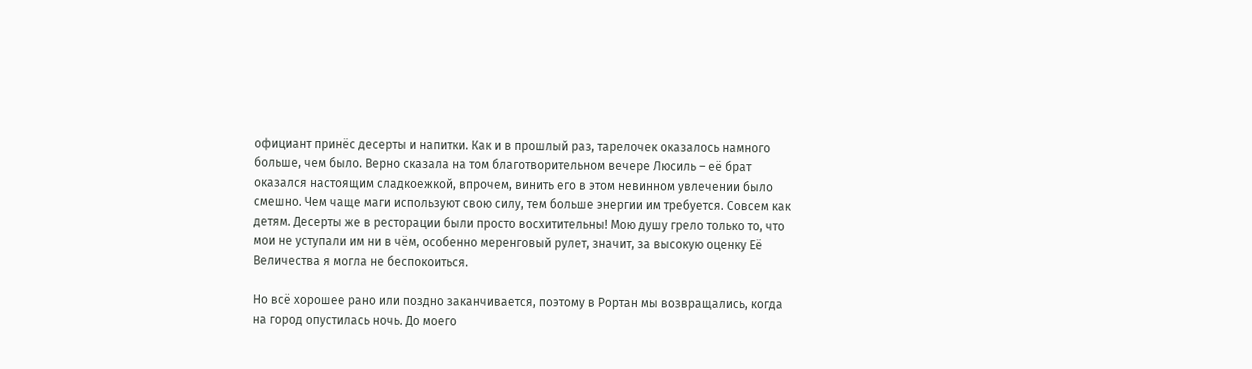официант принёс десерты и напитки. Как и в прошлый раз, тарелочек оказалось намного больше, чем было. Верно сказала на том благотворительном вечере Люсиль – её брат оказался настоящим сладкоежкой, впрочем, винить его в этом невинном увлечении было смешно. Чем чаще маги используют свою силу, тем больше энергии им требуется. Совсем как детям. Десерты же в ресторации были просто восхитительны! Мою душу грело только то, что мои не уступали им ни в чём, особенно меренговый рулет, значит, за высокую оценку Её Величества я могла не беспокоиться.

Но всё хорошее рано или поздно заканчивается, поэтому в Рортан мы возвращались, когда на город опустилась ночь. До моего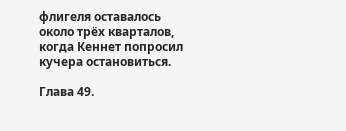флигеля оставалось около трёх кварталов, когда Кеннет попросил кучера остановиться.

Глава 49.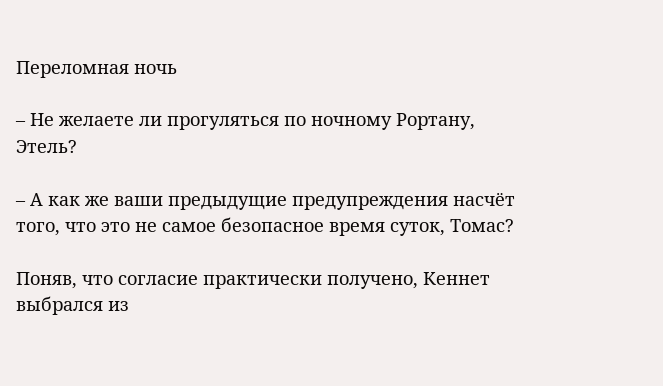Переломная ночь

– Не желаете ли прогуляться по ночному Рортану, Этель?

– А как же ваши предыдущие предупреждения насчёт того, что это не самое безопасное время суток, Томас?

Поняв, что согласие практически получено, Кеннет выбрался из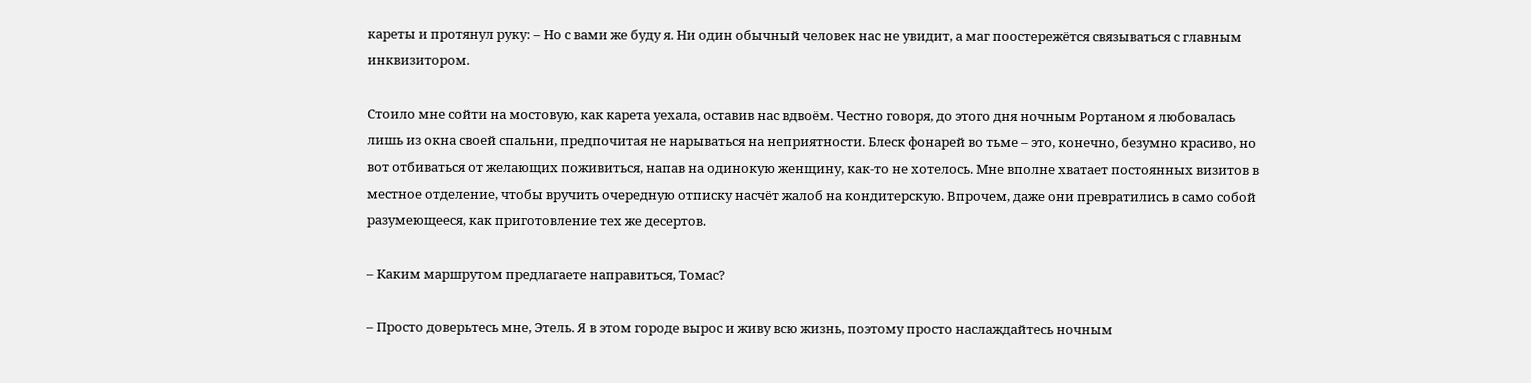кареты и протянул руку: – Но с вами же буду я. Ни один обычный человек нас не увидит, а маг поостережётся связываться с главным инквизитором.

Стоило мне сойти на мостовую, как карета уехала, оставив нас вдвоём. Честно говоря, до этого дня ночным Рортаном я любовалась лишь из окна своей спальни, предпочитая не нарываться на неприятности. Блеск фонарей во тьме – это, конечно, безумно красиво, но вот отбиваться от желающих поживиться, напав на одинокую женщину, как-то не хотелось. Мне вполне хватает постоянных визитов в местное отделение, чтобы вручить очередную отписку насчёт жалоб на кондитерскую. Впрочем, даже они превратились в само собой разумеющееся, как приготовление тех же десертов.

– Каким маршрутом предлагаете направиться, Томас?

– Просто доверьтесь мне, Этель. Я в этом городе вырос и живу всю жизнь, поэтому просто наслаждайтесь ночным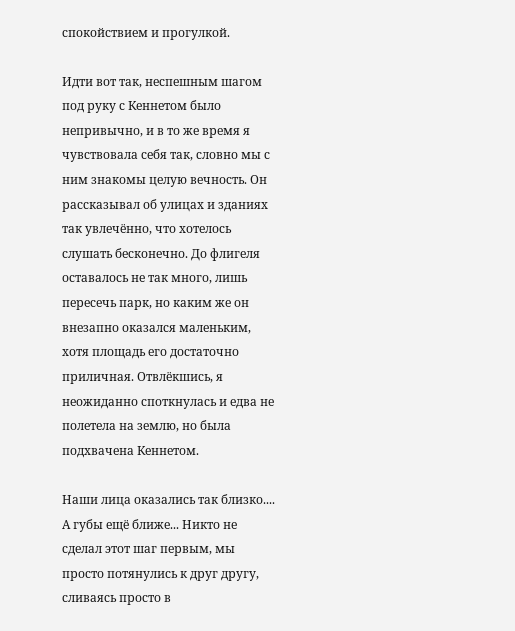спокойствием и прогулкой.

Идти вот так, неспешным шагом под руку с Кеннетом было непривычно, и в то же время я чувствовала себя так, словно мы с ним знакомы целую вечность. Он рассказывал об улицах и зданиях так увлечённо, что хотелось слушать бесконечно. До флигеля оставалось не так много, лишь пересечь парк, но каким же он внезапно оказался маленьким, хотя площадь его достаточно приличная. Отвлёкшись, я неожиданно споткнулась и едва не полетела на землю, но была подхвачена Кеннетом.

Наши лица оказались так близко.... А губы ещё ближе... Никто не сделал этот шаг первым, мы просто потянулись к друг другу, сливаясь просто в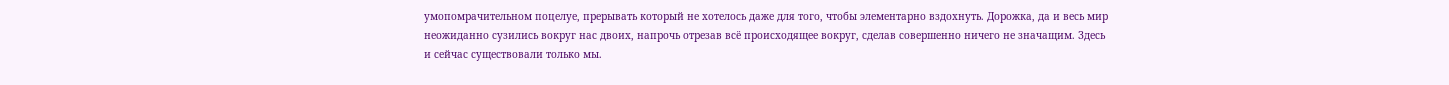умопомрачительном поцелуе, прерывать который не хотелось даже для того, чтобы элементарно вздохнуть. Дорожка, да и весь мир неожиданно сузились вокруг нас двоих, напрочь отрезав всё происходящее вокруг, сделав совершенно ничего не значащим. Здесь и сейчас существовали только мы.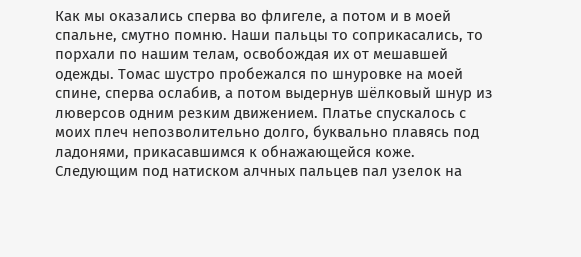Как мы оказались сперва во флигеле, а потом и в моей спальне, смутно помню. Наши пальцы то соприкасались, то порхали по нашим телам, освобождая их от мешавшей одежды. Томас шустро пробежался по шнуровке на моей спине, сперва ослабив, а потом выдернув шёлковый шнур из люверсов одним резким движением. Платье спускалось с моих плеч непозволительно долго, буквально плавясь под ладонями, прикасавшимся к обнажающейся коже. Следующим под натиском алчных пальцев пал узелок на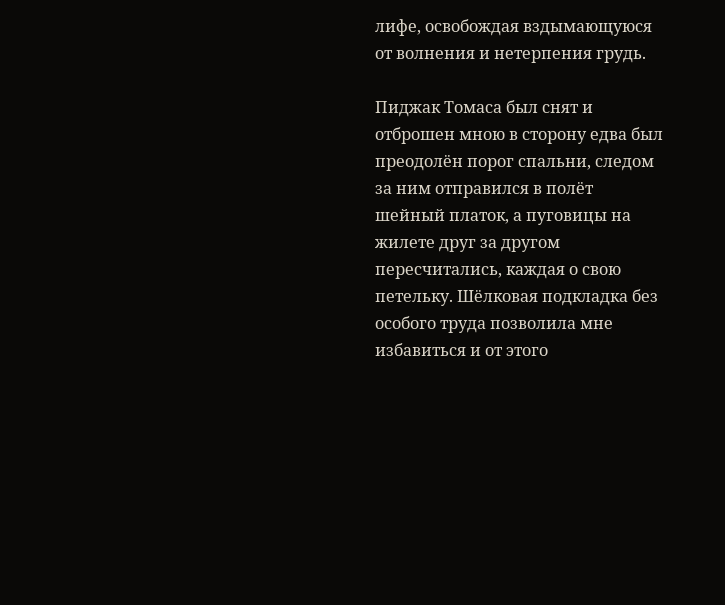лифе, освобождая вздымающуюся от волнения и нетерпения грудь.

Пиджак Томаса был снят и отброшен мною в сторону едва был преодолён порог спальни, следом за ним отправился в полёт шейный платок, а пуговицы на жилете друг за другом пересчитались, каждая о свою петельку. Шёлковая подкладка без особого труда позволила мне избавиться и от этого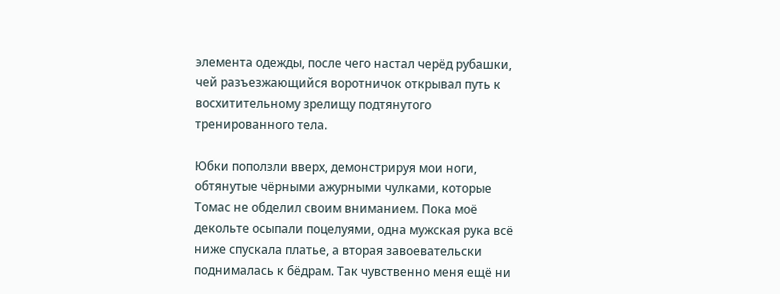элемента одежды, после чего настал черёд рубашки, чей разъезжающийся воротничок открывал путь к восхитительному зрелищу подтянутого тренированного тела.

Юбки поползли вверх, демонстрируя мои ноги, обтянутые чёрными ажурными чулками, которые Томас не обделил своим вниманием. Пока моё декольте осыпали поцелуями, одна мужская рука всё ниже спускала платье, а вторая завоевательски поднималась к бёдрам. Так чувственно меня ещё ни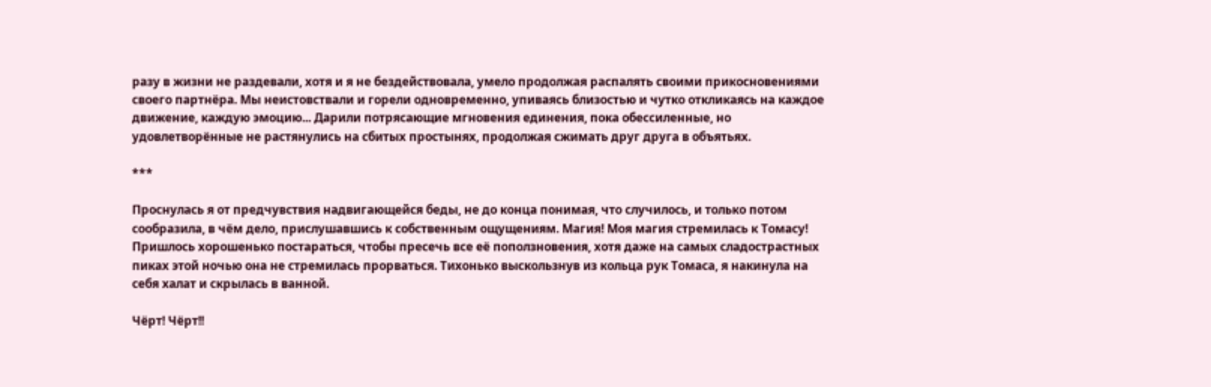разу в жизни не раздевали, хотя и я не бездействовала, умело продолжая распалять своими прикосновениями своего партнёра. Мы неистовствали и горели одновременно, упиваясь близостью и чутко откликаясь на каждое движение, каждую эмоцию... Дарили потрясающие мгновения единения, пока обессиленные, но удовлетворённые не растянулись на сбитых простынях, продолжая сжимать друг друга в объятьях.

***

Проснулась я от предчувствия надвигающейся беды, не до конца понимая, что случилось, и только потом сообразила, в чём дело, прислушавшись к собственным ощущениям. Магия! Моя магия стремилась к Томасу! Пришлось хорошенько постараться, чтобы пресечь все её поползновения, хотя даже на самых сладострастных пиках этой ночью она не стремилась прорваться. Тихонько выскользнув из кольца рук Томаса, я накинула на себя халат и скрылась в ванной.

Чёрт! Чёрт!!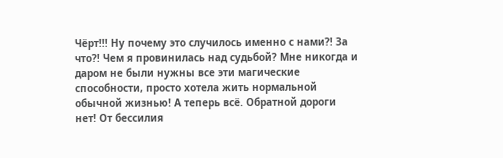Чёрт!!! Ну почему это случилось именно с нами?! За что?! Чем я провинилась над судьбой? Мне никогда и даром не были нужны все эти магические способности, просто хотела жить нормальной обычной жизнью! А теперь всё. Обратной дороги нет! От бессилия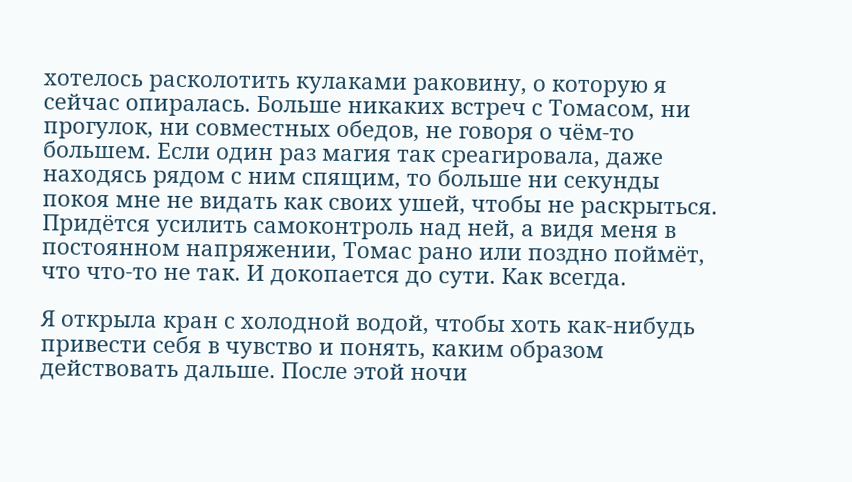хотелось расколотить кулаками раковину, о которую я сейчас опиралась. Больше никаких встреч с Томасом, ни прогулок, ни совместных обедов, не говоря о чём-то большем. Если один раз магия так среагировала, даже находясь рядом с ним спящим, то больше ни секунды покоя мне не видать как своих ушей, чтобы не раскрыться. Придётся усилить самоконтроль над ней, а видя меня в постоянном напряжении, Томас рано или поздно поймёт, что что-то не так. И докопается до сути. Как всегда.

Я открыла кран с холодной водой, чтобы хоть как-нибудь привести себя в чувство и понять, каким образом действовать дальше. После этой ночи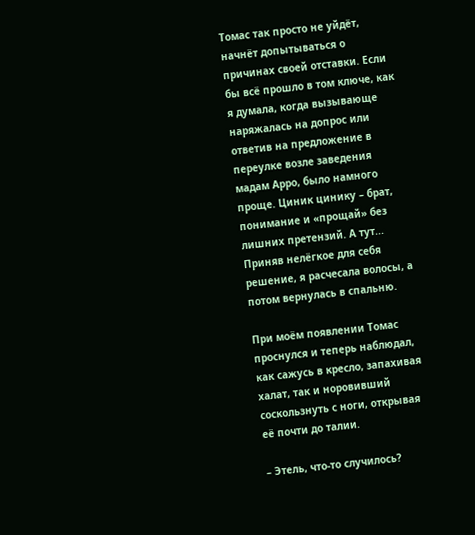Томас так просто не уйдёт, начнёт допытываться о причинах своей отставки. Если бы всё прошло в том ключе, как я думала, когда вызывающе наряжалась на допрос или ответив на предложение в переулке возле заведения мадам Арро, было намного проще. Циник цинику – брат, понимание и «прощай» без лишних претензий. А тут... Приняв нелёгкое для себя решение, я расчесала волосы, а потом вернулась в спальню.

При моём появлении Томас проснулся и теперь наблюдал, как сажусь в кресло, запахивая халат, так и норовивший соскользнуть с ноги, открывая её почти до талии.

– Этель, что-то случилось?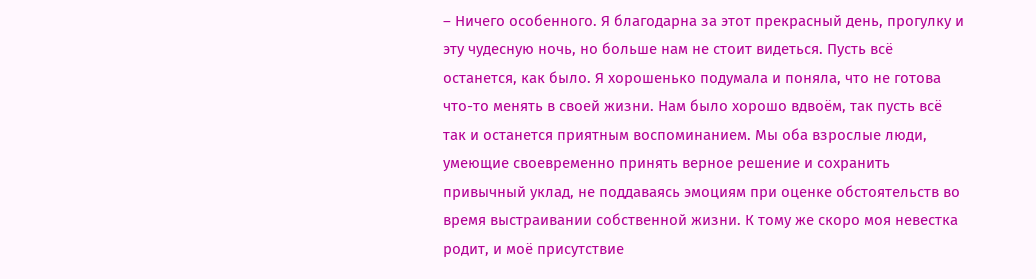– Ничего особенного. Я благодарна за этот прекрасный день, прогулку и эту чудесную ночь, но больше нам не стоит видеться. Пусть всё останется, как было. Я хорошенько подумала и поняла, что не готова что-то менять в своей жизни. Нам было хорошо вдвоём, так пусть всё так и останется приятным воспоминанием. Мы оба взрослые люди, умеющие своевременно принять верное решение и сохранить привычный уклад, не поддаваясь эмоциям при оценке обстоятельств во время выстраивании собственной жизни. К тому же скоро моя невестка родит, и моё присутствие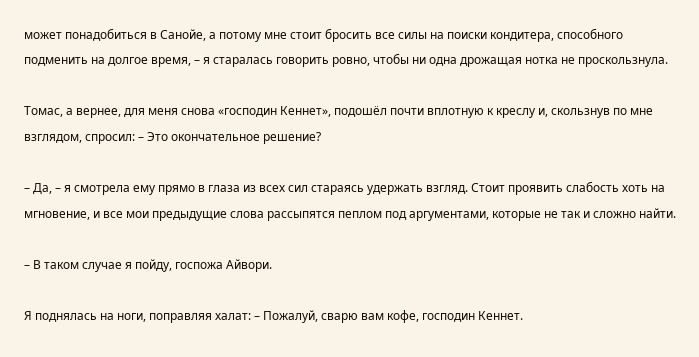может понадобиться в Санойе, а потому мне стоит бросить все силы на поиски кондитера, способного подменить на долгое время, – я старалась говорить ровно, чтобы ни одна дрожащая нотка не проскользнула.

Томас, а вернее, для меня снова «господин Кеннет», подошёл почти вплотную к креслу и, скользнув по мне взглядом, спросил: – Это окончательное решение?

– Да, – я смотрела ему прямо в глаза из всех сил стараясь удержать взгляд. Стоит проявить слабость хоть на мгновение, и все мои предыдущие слова рассыпятся пеплом под аргументами, которые не так и сложно найти.

– В таком случае я пойду, госпожа Айвори.

Я поднялась на ноги, поправляя халат: – Пожалуй, сварю вам кофе, господин Кеннет.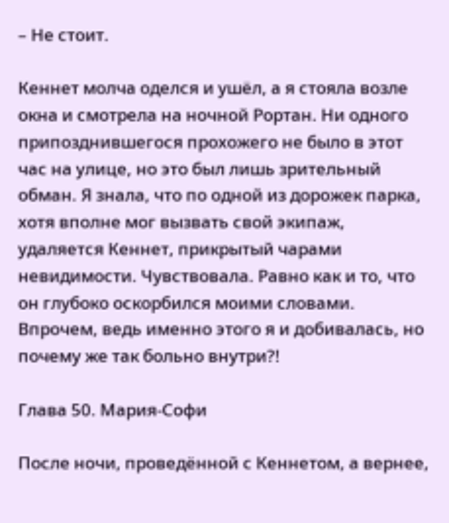– Не стоит.

Кеннет молча оделся и ушёл, а я стояла возле окна и смотрела на ночной Рортан. Ни одного припозднившегося прохожего не было в этот час на улице, но это был лишь зрительный обман. Я знала, что по одной из дорожек парка, хотя вполне мог вызвать свой экипаж, удаляется Кеннет, прикрытый чарами невидимости. Чувствовала. Равно как и то, что он глубоко оскорбился моими словами. Впрочем, ведь именно этого я и добивалась, но почему же так больно внутри?!

Глава 50. Мария-Софи

После ночи, проведённой с Кеннетом, а вернее,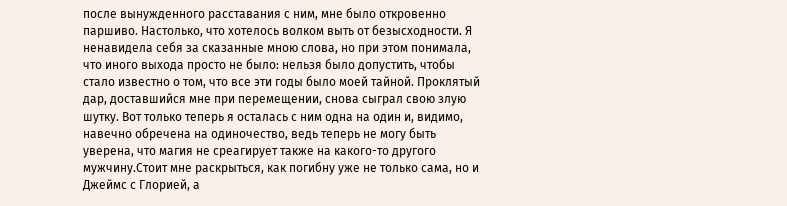после вынужденного расставания с ним, мне было откровенно паршиво. Настолько, что хотелось волком выть от безысходности. Я ненавидела себя за сказанные мною слова, но при этом понимала, что иного выхода просто не было: нельзя было допустить, чтобы стало известно о том, что все эти годы было моей тайной. Проклятый дар, доставшийся мне при перемещении, снова сыграл свою злую шутку. Вот только теперь я осталась с ним одна на один и, видимо, навечно обречена на одиночество, ведь теперь не могу быть уверена, что магия не среагирует также на какого-то другого мужчину.Стоит мне раскрыться, как погибну уже не только сама, но и Джеймс с Глорией, а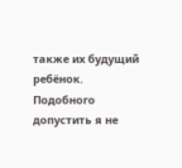также их будущий ребёнок. Подобного допустить я не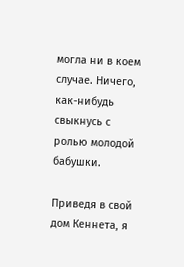могла ни в коем случае. Ничего, как-нибудь свыкнусь с ролью молодой бабушки.

Приведя в свой дом Кеннета, я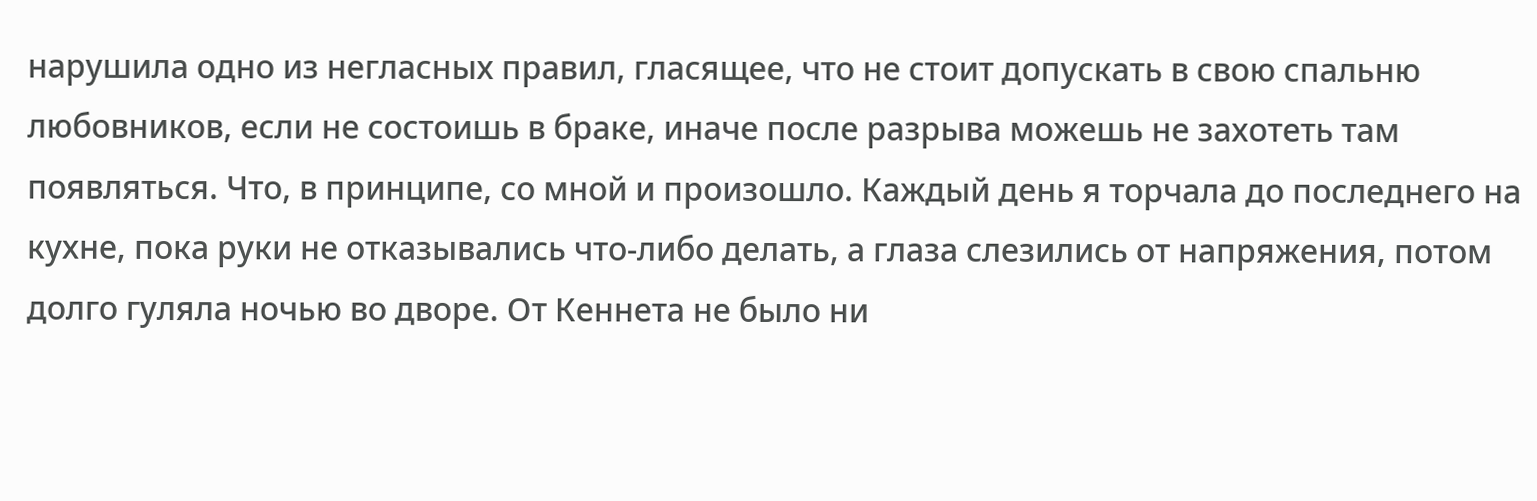нарушила одно из негласных правил, гласящее, что не стоит допускать в свою спальню любовников, если не состоишь в браке, иначе после разрыва можешь не захотеть там появляться. Что, в принципе, со мной и произошло. Каждый день я торчала до последнего на кухне, пока руки не отказывались что-либо делать, а глаза слезились от напряжения, потом долго гуляла ночью во дворе. От Кеннета не было ни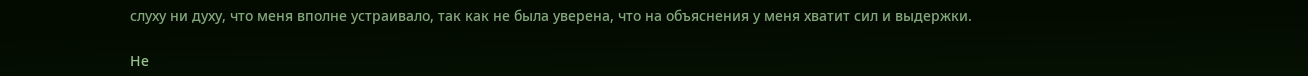слуху ни духу, что меня вполне устраивало, так как не была уверена, что на объяснения у меня хватит сил и выдержки.

Не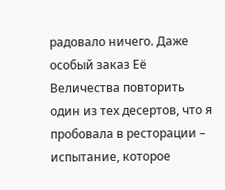радовало ничего. Даже особый заказ Её Величества повторить один из тех десертов, что я пробовала в ресторации – испытание, которое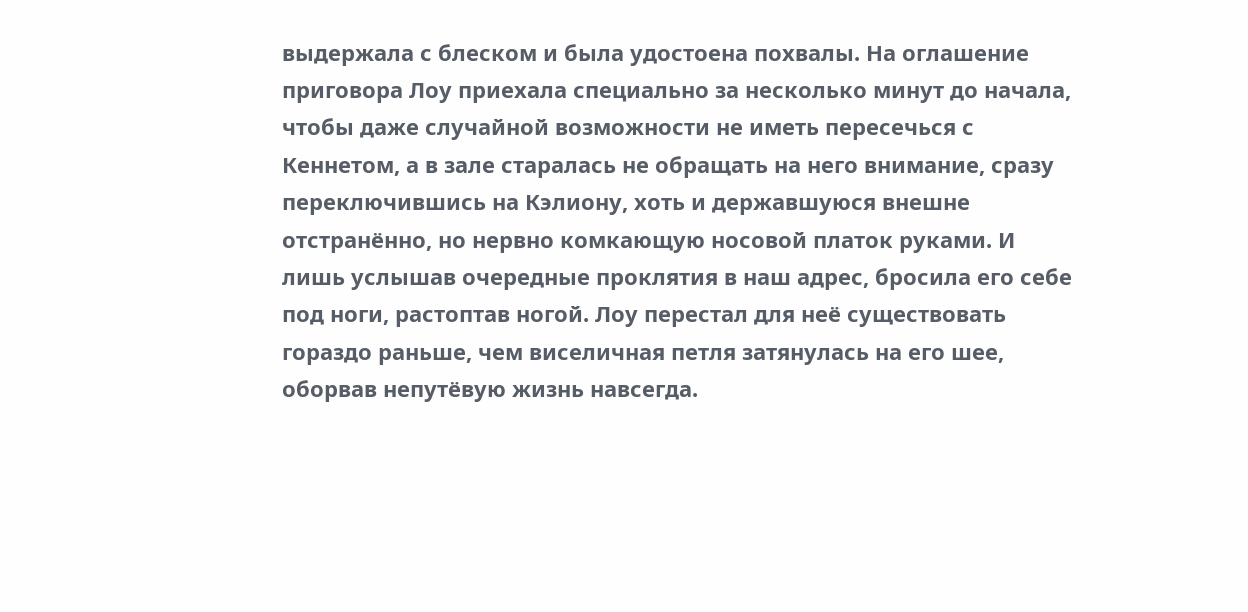выдержала с блеском и была удостоена похвалы. На оглашение приговора Лоу приехала специально за несколько минут до начала, чтобы даже случайной возможности не иметь пересечься с Кеннетом, а в зале старалась не обращать на него внимание, сразу переключившись на Кэлиону, хоть и державшуюся внешне отстранённо, но нервно комкающую носовой платок руками. И лишь услышав очередные проклятия в наш адрес, бросила его себе под ноги, растоптав ногой. Лоу перестал для неё существовать гораздо раньше, чем виселичная петля затянулась на его шее, оборвав непутёвую жизнь навсегда.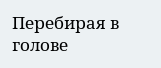Перебирая в голове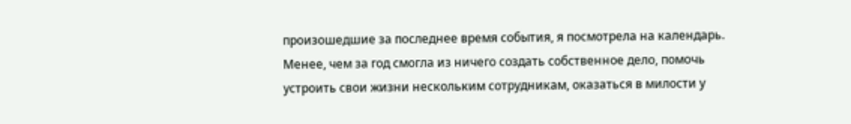произошедшие за последнее время события, я посмотрела на календарь. Менее, чем за год смогла из ничего создать собственное дело, помочь устроить свои жизни нескольким сотрудникам, оказаться в милости у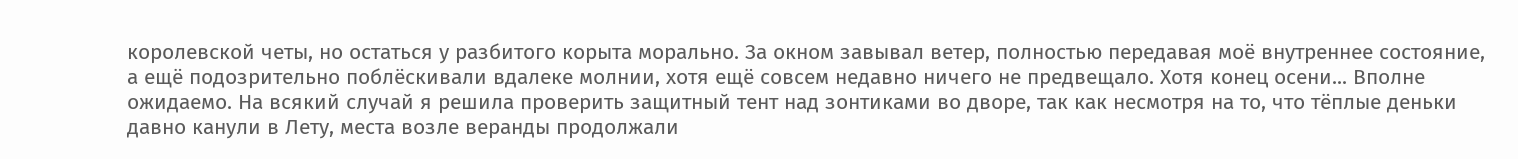королевской четы, но остаться у разбитого корыта морально. За окном завывал ветер, полностью передавая моё внутреннее состояние, а ещё подозрительно поблёскивали вдалеке молнии, хотя ещё совсем недавно ничего не предвещало. Хотя конец осени... Вполне ожидаемо. На всякий случай я решила проверить защитный тент над зонтиками во дворе, так как несмотря на то, что тёплые деньки давно канули в Лету, места возле веранды продолжали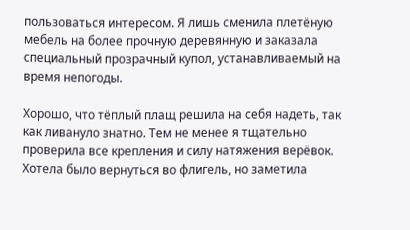пользоваться интересом. Я лишь сменила плетёную мебель на более прочную деревянную и заказала специальный прозрачный купол, устанавливаемый на время непогоды.

Хорошо, что тёплый плащ решила на себя надеть, так как ливануло знатно. Тем не менее я тщательно проверила все крепления и силу натяжения верёвок. Хотела было вернуться во флигель, но заметила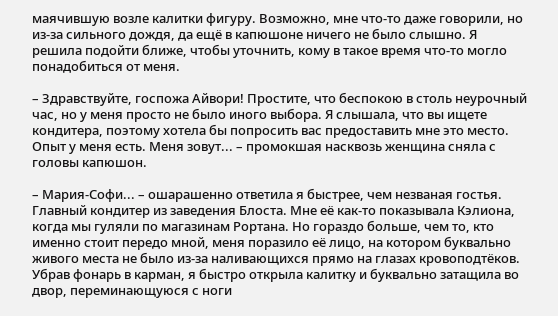маячившую возле калитки фигуру. Возможно, мне что-то даже говорили, но из-за сильного дождя, да ещё в капюшоне ничего не было слышно. Я решила подойти ближе, чтобы уточнить, кому в такое время что-то могло понадобиться от меня.

– Здравствуйте, госпожа Айвори! Простите, что беспокою в столь неурочный час, но у меня просто не было иного выбора. Я слышала, что вы ищете кондитера, поэтому хотела бы попросить вас предоставить мне это место. Опыт у меня есть. Меня зовут... – промокшая насквозь женщина сняла с головы капюшон.

– Мария-Софи... – ошарашенно ответила я быстрее, чем незваная гостья. Главный кондитер из заведения Блоста. Мне её как-то показывала Кэлиона, когда мы гуляли по магазинам Рортана. Но гораздо больше, чем то, кто именно стоит передо мной, меня поразило её лицо, на котором буквально живого места не было из-за наливающихся прямо на глазах кровоподтёков. Убрав фонарь в карман, я быстро открыла калитку и буквально затащила во двор, переминающуюся с ноги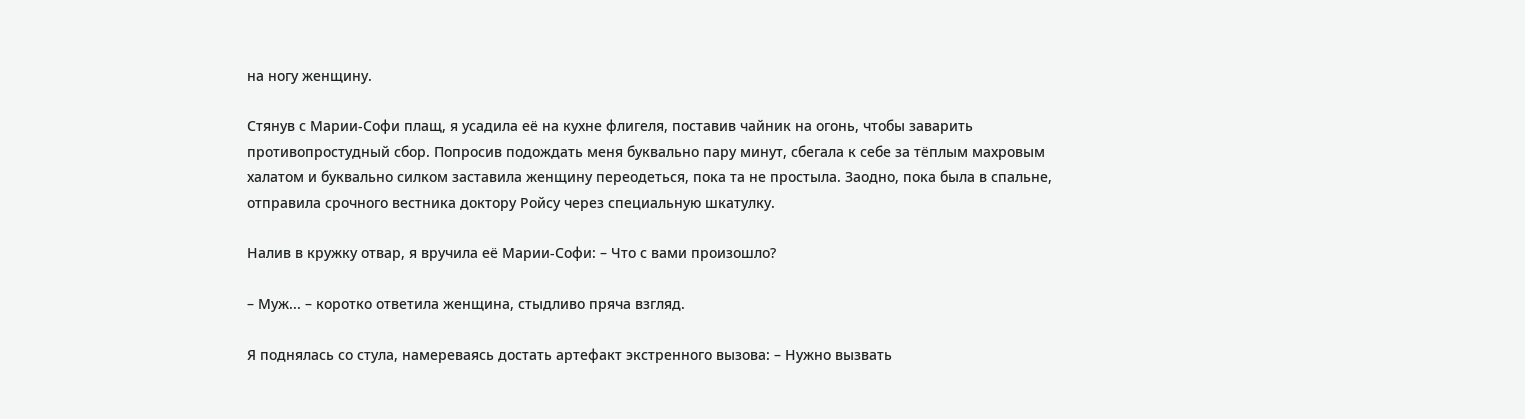на ногу женщину.

Стянув с Марии-Софи плащ, я усадила её на кухне флигеля, поставив чайник на огонь, чтобы заварить противопростудный сбор. Попросив подождать меня буквально пару минут, сбегала к себе за тёплым махровым халатом и буквально силком заставила женщину переодеться, пока та не простыла. Заодно, пока была в спальне, отправила срочного вестника доктору Ройсу через специальную шкатулку.

Налив в кружку отвар, я вручила её Марии-Софи: – Что с вами произошло?

– Муж... – коротко ответила женщина, стыдливо пряча взгляд.

Я поднялась со стула, намереваясь достать артефакт экстренного вызова: – Нужно вызвать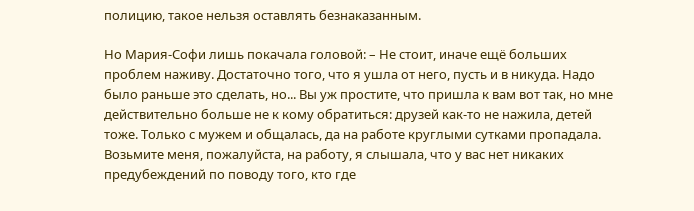полицию, такое нельзя оставлять безнаказанным.

Но Мария-Софи лишь покачала головой: – Не стоит, иначе ещё больших проблем наживу. Достаточно того, что я ушла от него, пусть и в никуда. Надо было раньше это сделать, но... Вы уж простите, что пришла к вам вот так, но мне действительно больше не к кому обратиться: друзей как-то не нажила, детей тоже. Только с мужем и общалась, да на работе круглыми сутками пропадала. Возьмите меня, пожалуйста, на работу, я слышала, что у вас нет никаких предубеждений по поводу того, кто где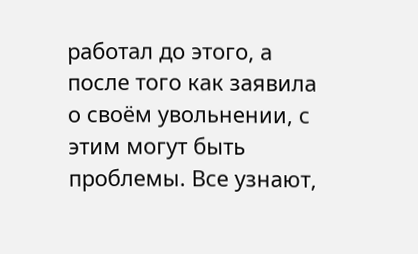работал до этого, а после того как заявила о своём увольнении, с этим могут быть проблемы. Все узнают,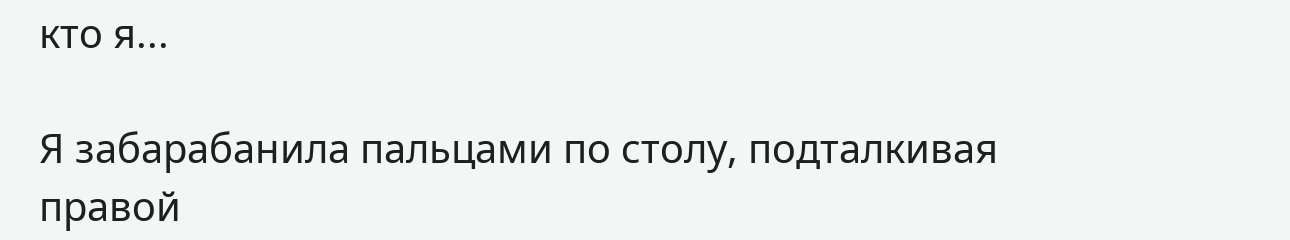кто я...

Я забарабанила пальцами по столу, подталкивая правой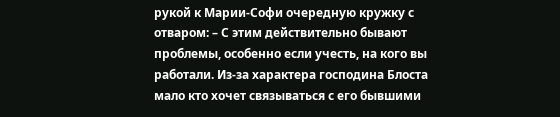рукой к Марии-Софи очередную кружку с отваром: – С этим действительно бывают проблемы, особенно если учесть, на кого вы работали. Из-за характера господина Блоста мало кто хочет связываться с его бывшими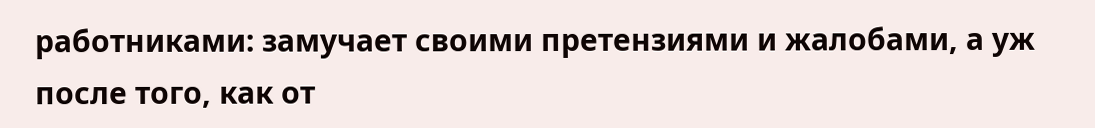работниками: замучает своими претензиями и жалобами, а уж после того, как от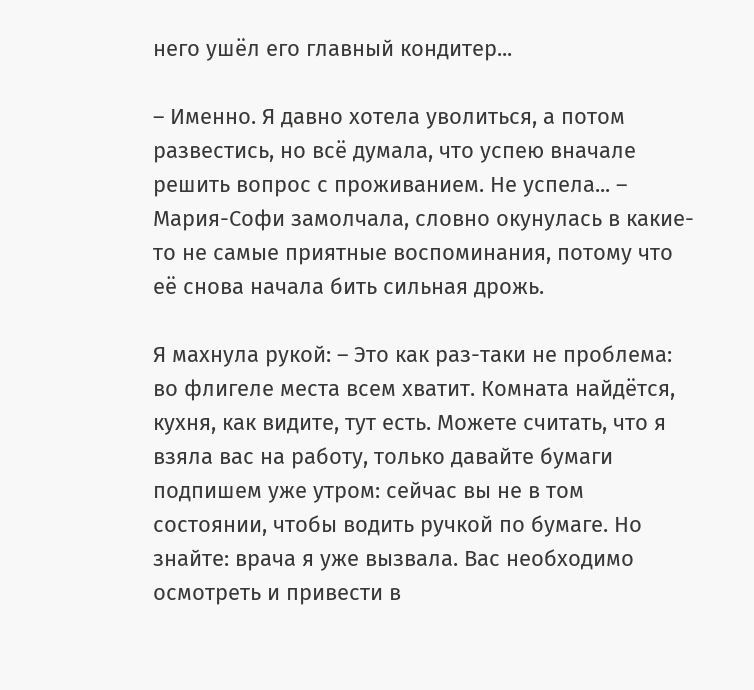него ушёл его главный кондитер...

– Именно. Я давно хотела уволиться, а потом развестись, но всё думала, что успею вначале решить вопрос с проживанием. Не успела... – Мария-Софи замолчала, словно окунулась в какие-то не самые приятные воспоминания, потому что её снова начала бить сильная дрожь.

Я махнула рукой: – Это как раз-таки не проблема: во флигеле места всем хватит. Комната найдётся, кухня, как видите, тут есть. Можете считать, что я взяла вас на работу, только давайте бумаги подпишем уже утром: сейчас вы не в том состоянии, чтобы водить ручкой по бумаге. Но знайте: врача я уже вызвала. Вас необходимо осмотреть и привести в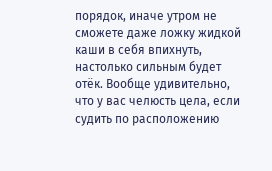порядок, иначе утром не сможете даже ложку жидкой каши в себя впихнуть, настолько сильным будет отёк. Вообще удивительно, что у вас челюсть цела, если судить по расположению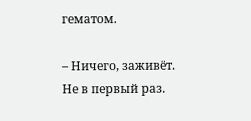гематом.

– Ничего, заживёт. Не в первый раз.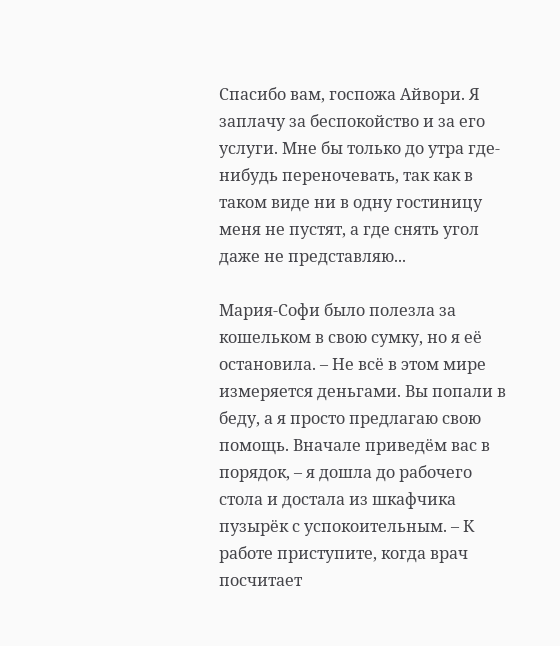Спасибо вам, госпожа Айвори. Я заплачу за беспокойство и за его услуги. Мне бы только до утра где-нибудь переночевать, так как в таком виде ни в одну гостиницу меня не пустят, а где снять угол даже не представляю...

Мария-Софи было полезла за кошельком в свою сумку, но я её остановила. – Не всё в этом мире измеряется деньгами. Вы попали в беду, а я просто предлагаю свою помощь. Вначале приведём вас в порядок, – я дошла до рабочего стола и достала из шкафчика пузырёк с успокоительным. – К работе приступите, когда врач посчитает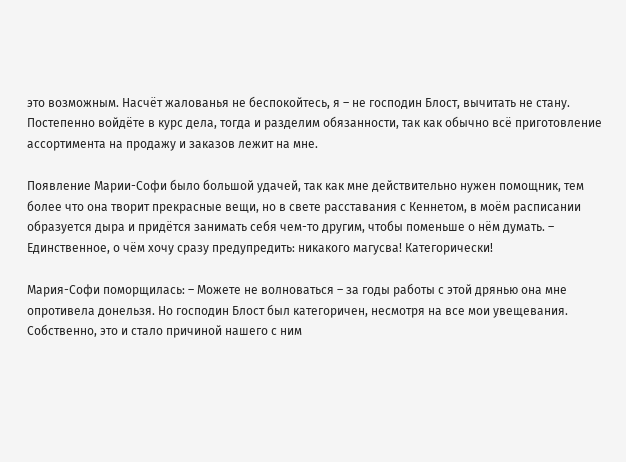это возможным. Насчёт жалованья не беспокойтесь, я – не господин Блост, вычитать не стану. Постепенно войдёте в курс дела, тогда и разделим обязанности, так как обычно всё приготовление ассортимента на продажу и заказов лежит на мне.

Появление Марии-Софи было большой удачей, так как мне действительно нужен помощник, тем более что она творит прекрасные вещи, но в свете расставания с Кеннетом, в моём расписании образуется дыра и придётся занимать себя чем-то другим, чтобы поменьше о нём думать. – Единственное, о чём хочу сразу предупредить: никакого магусва! Категорически!

Мария-Софи поморщилась: – Можете не волноваться – за годы работы с этой дрянью она мне опротивела донельзя. Но господин Блост был категоричен, несмотря на все мои увещевания. Собственно, это и стало причиной нашего с ним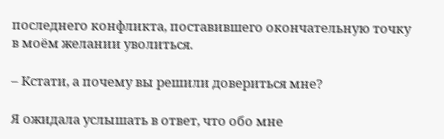последнего конфликта, поставившего окончательную точку в моём желании уволиться.

– Кстати, а почему вы решили довериться мне?

Я ожидала услышать в ответ, что обо мне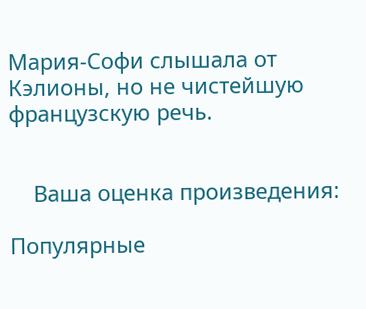Мария-Софи слышала от Кэлионы, но не чистейшую французскую речь.


    Ваша оценка произведения:

Популярные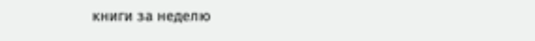книги за неделю